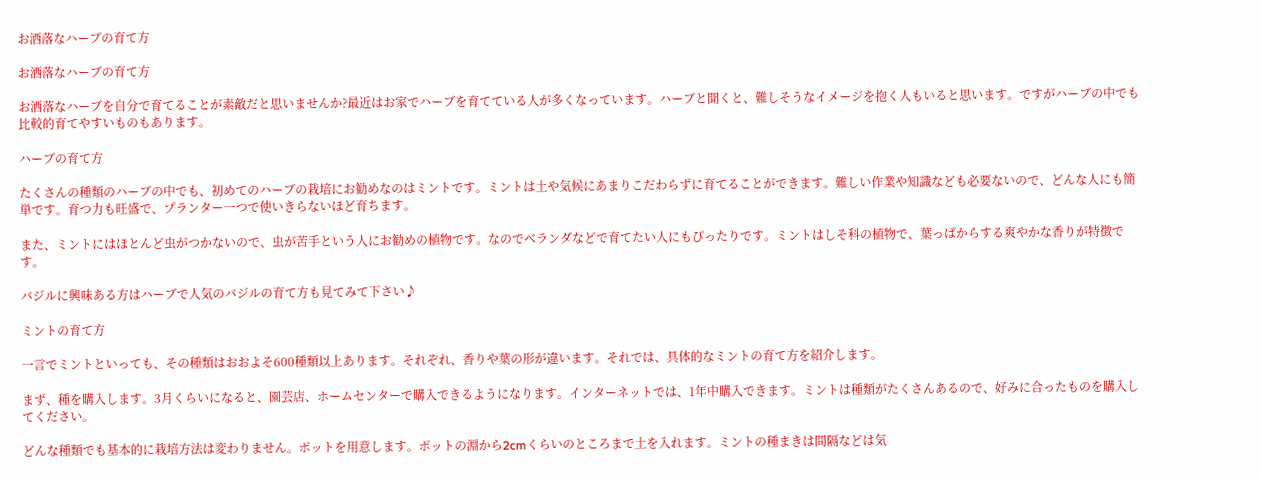お洒落なハーブの育て方

お洒落なハーブの育て方

お洒落なハーブを自分で育てることが素敵だと思いませんか?最近はお家でハーブを育てている人が多くなっています。ハーブと聞くと、難しそうなイメージを抱く人もいると思います。ですがハーブの中でも比較的育てやすいものもあります。

ハーブの育て方

たくさんの種類のハーブの中でも、初めてのハーブの栽培にお勧めなのはミントです。ミントは土や気候にあまりこだわらずに育てることができます。難しい作業や知識なども必要ないので、どんな人にも簡単です。育つ力も旺盛で、プランター一つで使いきらないほど育ちます。

また、ミントにはほとんど虫がつかないので、虫が苦手という人にお勧めの植物です。なのでベランダなどで育てたい人にもぴったりです。ミントはしそ科の植物で、葉っぱからする爽やかな香りが特徴です。

バジルに興味ある方はハーブで人気のバジルの育て方も見てみて下さい♪

ミントの育て方

一言でミントといっても、その種類はおおよそ600種類以上あります。それぞれ、香りや葉の形が違います。それでは、具体的なミントの育て方を紹介します。

まず、種を購入します。3月くらいになると、園芸店、ホームセンターで購入できるようになります。インターネットでは、1年中購入できます。ミントは種類がたくさんあるので、好みに合ったものを購入してください。

どんな種類でも基本的に栽培方法は変わりません。ポットを用意します。ポットの淵から2cmくらいのところまで土を入れます。ミントの種まきは間隔などは気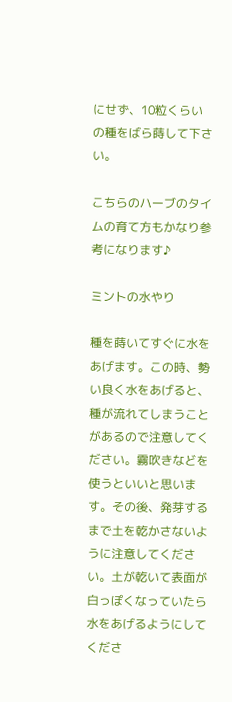にせず、10粒くらいの種をばら蒔して下さい。

こちらのハーブのタイムの育て方もかなり参考になります♪

ミントの水やり

種を蒔いてすぐに水をあげます。この時、勢い良く水をあげると、種が流れてしまうことがあるので注意してください。霧吹きなどを使うといいと思います。その後、発芽するまで土を乾かさないように注意してください。土が乾いて表面が白っぽくなっていたら水をあげるようにしてくださ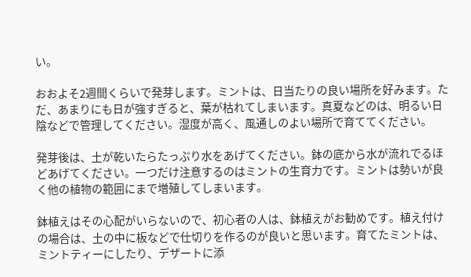い。

おおよそ2週間くらいで発芽します。ミントは、日当たりの良い場所を好みます。ただ、あまりにも日が強すぎると、葉が枯れてしまいます。真夏などのは、明るい日陰などで管理してください。湿度が高く、風通しのよい場所で育ててください。

発芽後は、土が乾いたらたっぷり水をあげてください。鉢の底から水が流れでるほどあげてください。一つだけ注意するのはミントの生育力です。ミントは勢いが良く他の植物の範囲にまで増殖してしまいます。

鉢植えはその心配がいらないので、初心者の人は、鉢植えがお勧めです。植え付けの場合は、土の中に板などで仕切りを作るのが良いと思います。育てたミントは、ミントティーにしたり、デザートに添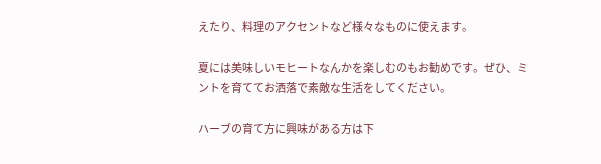えたり、料理のアクセントなど様々なものに使えます。

夏には美味しいモヒートなんかを楽しむのもお勧めです。ぜひ、ミントを育ててお洒落で素敵な生活をしてください。

ハーブの育て方に興味がある方は下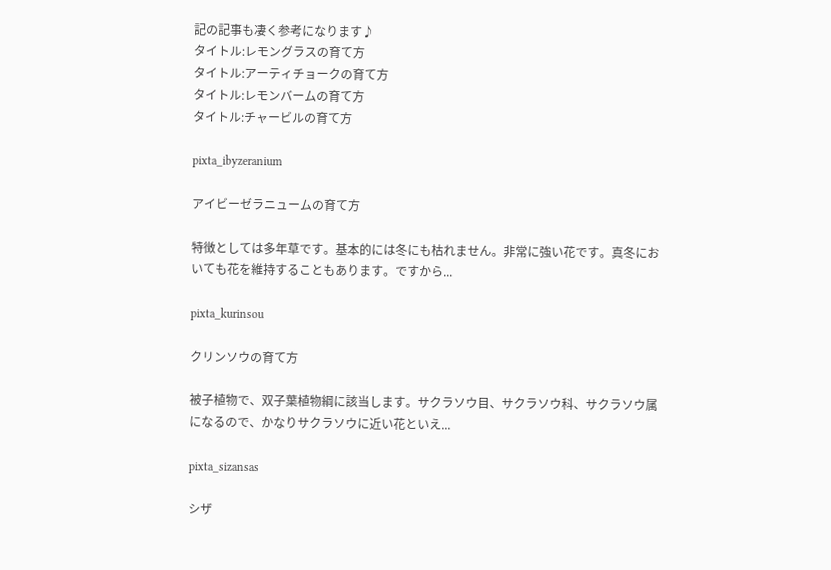記の記事も凄く参考になります♪
タイトル:レモングラスの育て方
タイトル:アーティチョークの育て方
タイトル:レモンバームの育て方
タイトル:チャービルの育て方

pixta_ibyzeranium

アイビーゼラニュームの育て方

特徴としては多年草です。基本的には冬にも枯れません。非常に強い花です。真冬においても花を維持することもあります。ですから...

pixta_kurinsou

クリンソウの育て方

被子植物で、双子葉植物綱に該当します。サクラソウ目、サクラソウ科、サクラソウ属になるので、かなりサクラソウに近い花といえ...

pixta_sizansas

シザ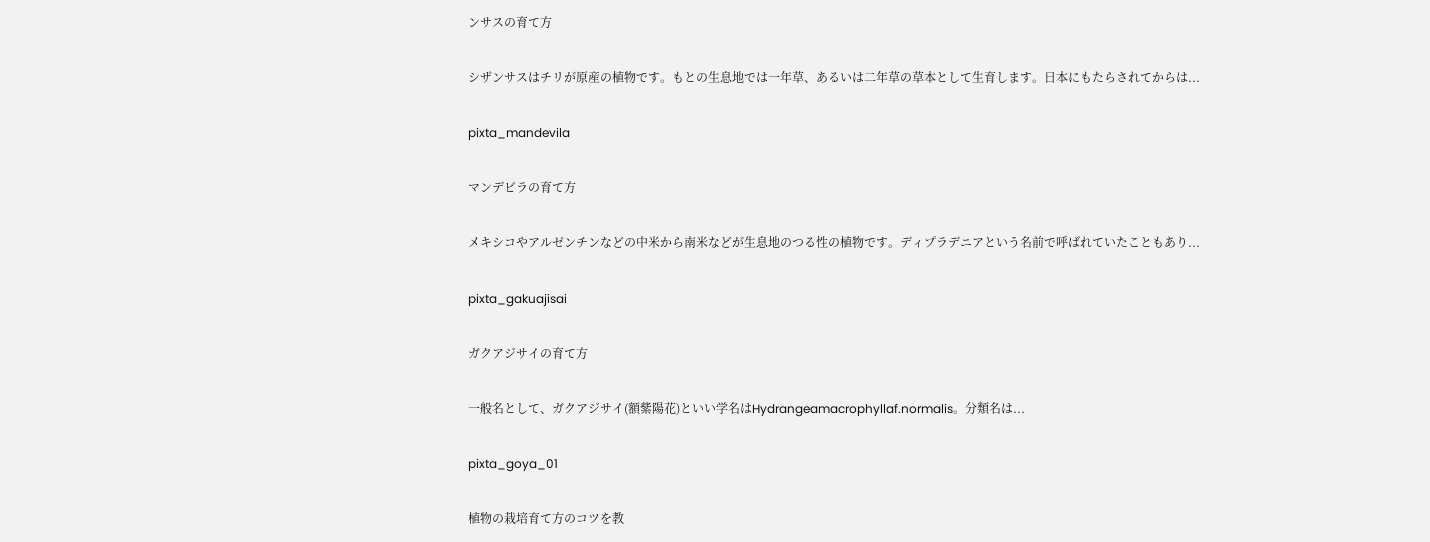ンサスの育て方

シザンサスはチリが原産の植物です。もとの生息地では一年草、あるいは二年草の草本として生育します。日本にもたらされてからは...

pixta_mandevila

マンデビラの育て方

メキシコやアルゼンチンなどの中米から南米などが生息地のつる性の植物です。ディプラデニアという名前で呼ばれていたこともあり...

pixta_gakuajisai

ガクアジサイの育て方

一般名として、ガクアジサイ(額紫陽花)といい学名はHydrangeamacrophyllaf.normalis。分類名は...

pixta_goya_01

植物の栽培育て方のコツを教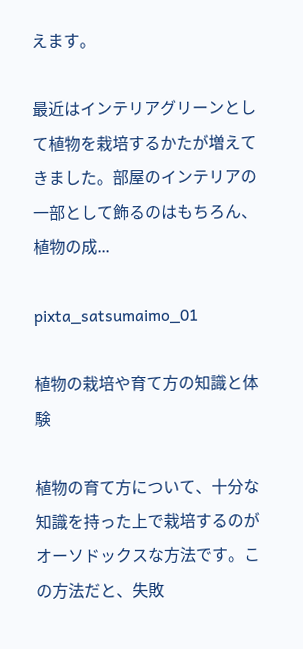えます。

最近はインテリアグリーンとして植物を栽培するかたが増えてきました。部屋のインテリアの一部として飾るのはもちろん、植物の成...

pixta_satsumaimo_01

植物の栽培や育て方の知識と体験

植物の育て方について、十分な知識を持った上で栽培するのがオーソドックスな方法です。この方法だと、失敗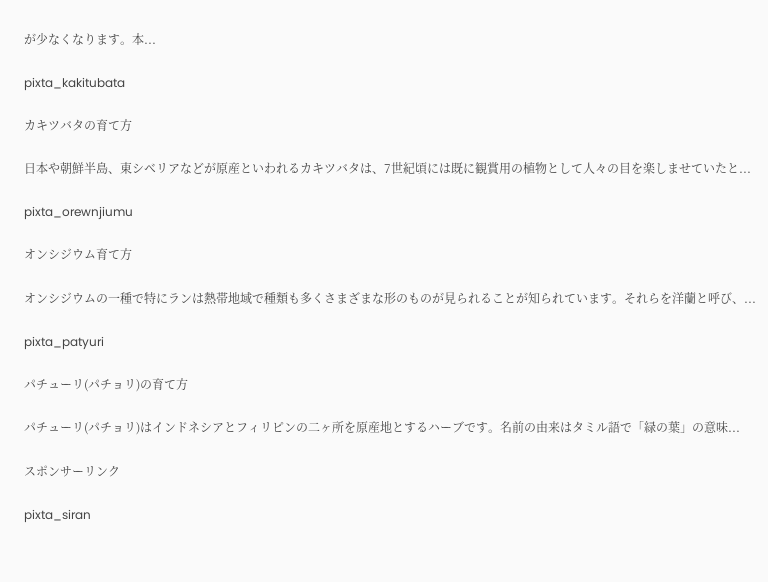が少なくなります。本...

pixta_kakitubata

カキツバタの育て方

日本や朝鮮半島、東シベリアなどが原産といわれるカキツバタは、7世紀頃には既に観賞用の植物として人々の目を楽しませていたと...

pixta_orewnjiumu

オンシジウム育て方

オンシジウムの一種で特にランは熱帯地域で種類も多くさまざまな形のものが見られることが知られています。それらを洋蘭と呼び、...

pixta_patyuri

パチューリ(パチョリ)の育て方

パチューリ(パチョリ)はインドネシアとフィリピンの二ヶ所を原産地とするハーブです。名前の由来はタミル語で「緑の葉」の意味...

スポンサーリンク

pixta_siran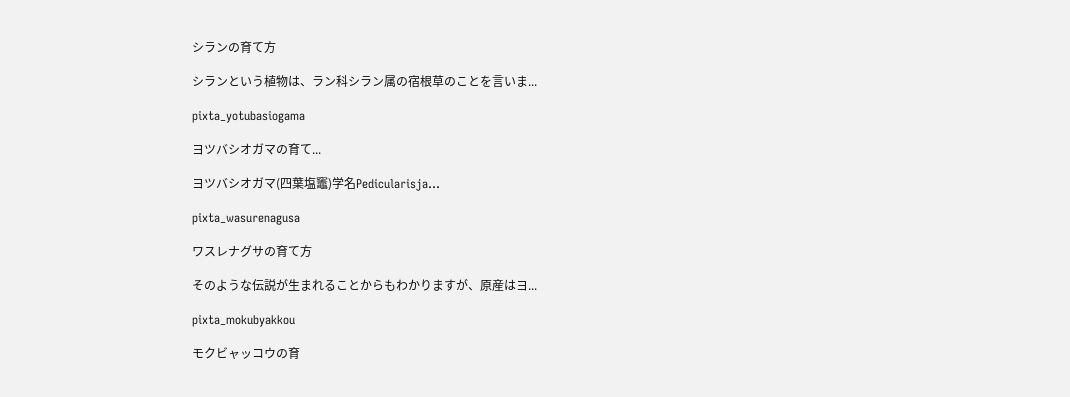シランの育て方

シランという植物は、ラン科シラン属の宿根草のことを言いま...

pixta_yotubasiogama

ヨツバシオガマの育て...

ヨツバシオガマ(四葉塩竈)学名Pedicularisja...

pixta_wasurenagusa

ワスレナグサの育て方

そのような伝説が生まれることからもわかりますが、原産はヨ...

pixta_mokubyakkou

モクビャッコウの育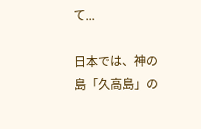て...

日本では、神の島「久高島」の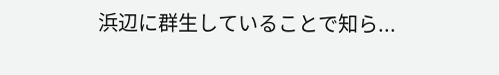浜辺に群生していることで知ら...